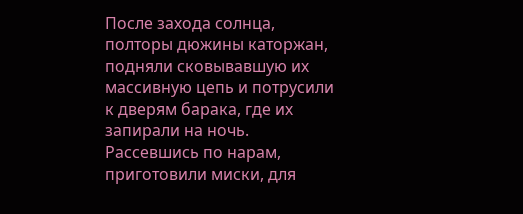После захода солнца, полторы дюжины каторжан, подняли сковывавшую их массивную цепь и потрусили к дверям барака, где их запирали на ночь. Рассевшись по нарам, приготовили миски, для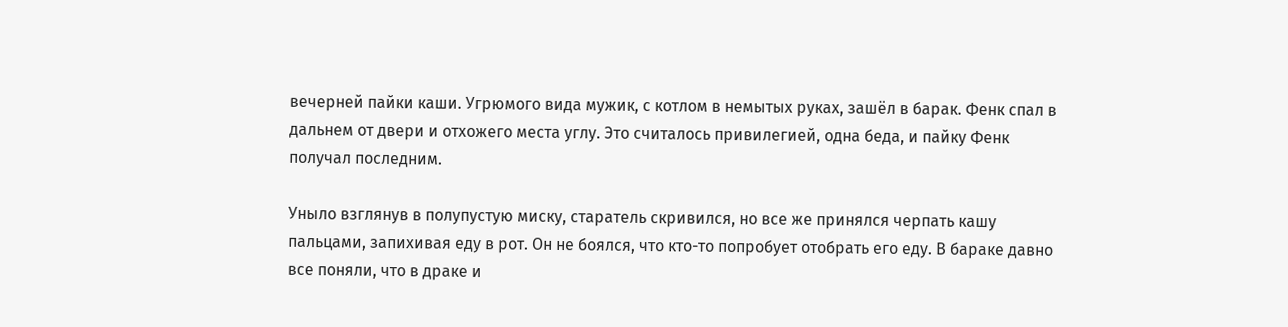вечерней пайки каши. Угрюмого вида мужик, с котлом в немытых руках, зашёл в барак. Фенк спал в дальнем от двери и отхожего места углу. Это считалось привилегией, одна беда, и пайку Фенк получал последним.

Уныло взглянув в полупустую миску, старатель скривился, но все же принялся черпать кашу пальцами, запихивая еду в рот. Он не боялся, что кто-то попробует отобрать его еду. В бараке давно все поняли, что в драке и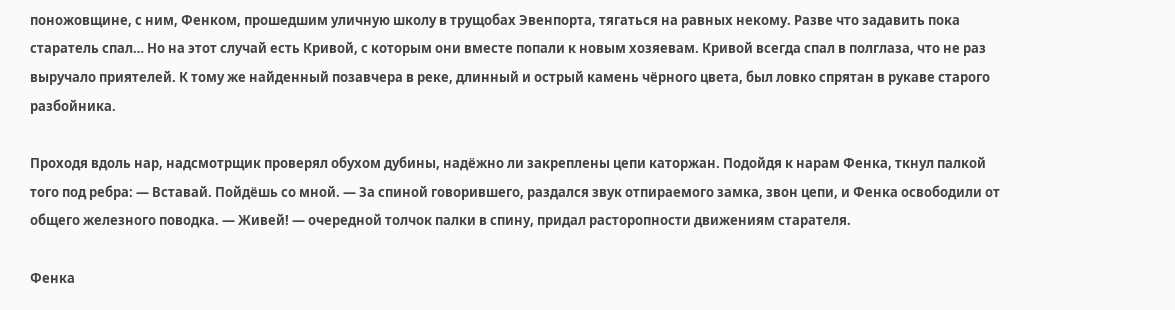поножовщине, с ним, Фенком, прошедшим уличную школу в трущобах Эвенпорта, тягаться на равных некому. Разве что задавить пока старатель спал… Но на этот случай есть Кривой, с которым они вместе попали к новым хозяевам. Кривой всегда спал в полглаза, что не раз выручало приятелей. К тому же найденный позавчера в реке, длинный и острый камень чёрного цвета, был ловко спрятан в рукаве старого разбойника.

Проходя вдоль нар, надсмотрщик проверял обухом дубины, надёжно ли закреплены цепи каторжан. Подойдя к нарам Фенка, ткнул палкой того под ребра: — Вставай. Пойдёшь со мной. — За спиной говорившего, раздался звук отпираемого замка, звон цепи, и Фенка освободили от общего железного поводка. — Живей! — очередной толчок палки в спину, придал расторопности движениям старателя.

Фенка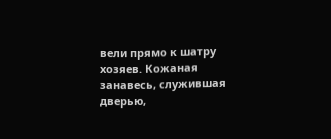вели прямо к шатру хозяев. Кожаная занавесь, служившая дверью,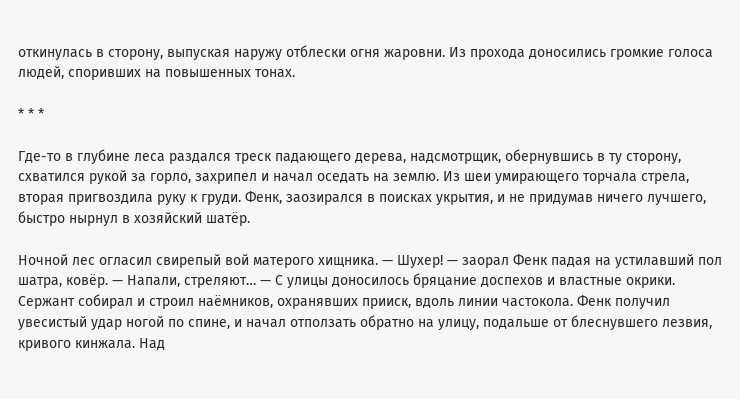откинулась в сторону, выпуская наружу отблески огня жаровни. Из прохода доносились громкие голоса людей, споривших на повышенных тонах.

* * *

Где-то в глубине леса раздался треск падающего дерева, надсмотрщик, обернувшись в ту сторону, схватился рукой за горло, захрипел и начал оседать на землю. Из шеи умирающего торчала стрела, вторая пригвоздила руку к груди. Фенк, заозирался в поисках укрытия, и не придумав ничего лучшего, быстро нырнул в хозяйский шатёр.

Ночной лес огласил свирепый вой матерого хищника. — Шухер! — заорал Фенк падая на устилавший пол шатра, ковёр. — Напали, стреляют… — С улицы доносилось бряцание доспехов и властные окрики. Сержант собирал и строил наёмников, охранявших прииск, вдоль линии частокола. Фенк получил увесистый удар ногой по спине, и начал отползать обратно на улицу, подальше от блеснувшего лезвия, кривого кинжала. Над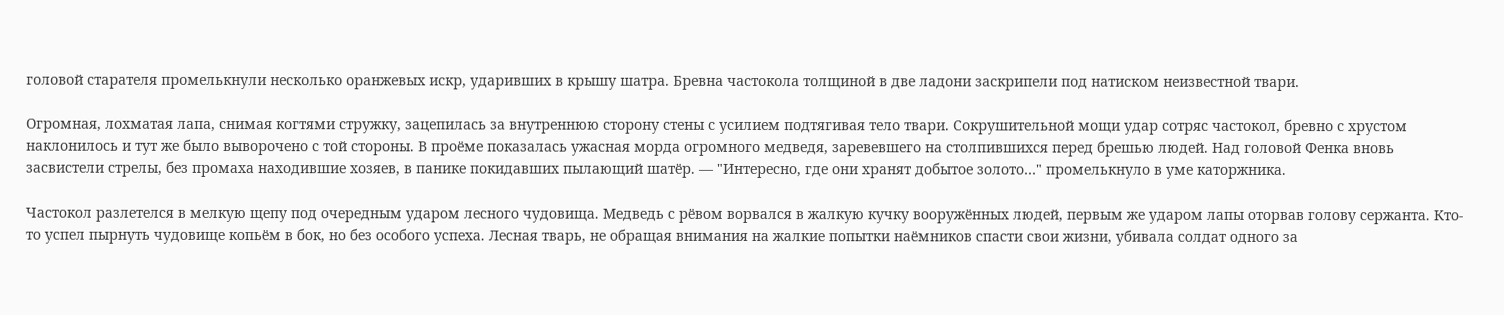головой старателя промелькнули несколько оранжевых искр, ударивших в крышу шатра. Бревна частокола толщиной в две ладони заскрипели под натиском неизвестной твари.

Огромная, лохматая лапа, снимая когтями стружку, зацепилась за внутреннюю сторону стены с усилием подтягивая тело твари. Сокрушительной мощи удар сотряс частокол, бревно с хрустом наклонилось и тут же было выворочено с той стороны. В проёме показалась ужасная морда огромного медведя, заревевшего на столпившихся перед брешью людей. Над головой Фенка вновь засвистели стрелы, без промаха находившие хозяев, в панике покидавших пылающий шатёр. — "Интересно, где они хранят добытое золото…" промелькнуло в уме каторжника.

Частокол разлетелся в мелкую щепу под очередным ударом лесного чудовища. Медведь с рёвом ворвался в жалкую кучку вооружённых людей, первым же ударом лапы оторвав голову сержанта. Кто-то успел пырнуть чудовище копьём в бок, но без особого успеха. Лесная тварь, не обращая внимания на жалкие попытки наёмников спасти свои жизни, убивала солдат одного за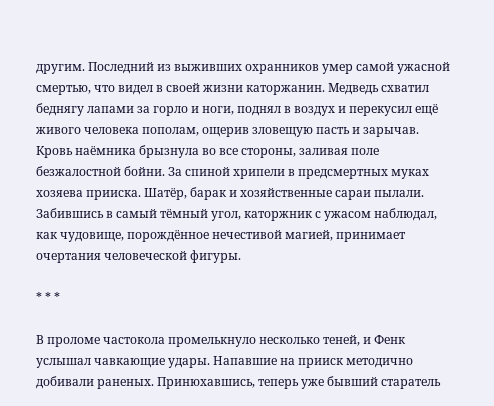другим. Последний из выживших охранников умер самой ужасной смертью, что видел в своей жизни каторжанин. Медведь схватил беднягу лапами за горло и ноги, поднял в воздух и перекусил ещё живого человека пополам, ощерив зловещую пасть и зарычав. Кровь наёмника брызнула во все стороны, заливая поле безжалостной бойни. За спиной хрипели в предсмертных муках хозяева прииска. Шатёр, барак и хозяйственные сараи пылали. Забившись в самый тёмный угол, каторжник с ужасом наблюдал, как чудовище, порождённое нечестивой магией, принимает очертания человеческой фигуры.

* * *

В проломе частокола промелькнуло несколько теней, и Фенк услышал чавкающие удары. Напавшие на прииск методично добивали раненых. Принюхавшись, теперь уже бывший старатель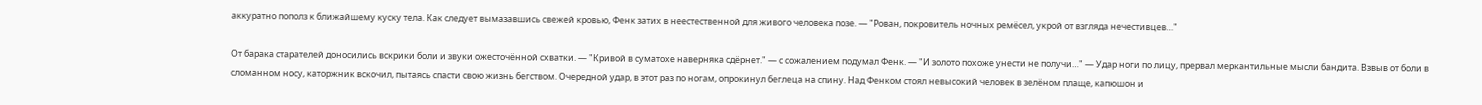аккуратно пополз к ближайшему куску тела. Как следует вымазавшись свежей кровью, Фенк затих в неестественной для живого человека позе. — "Рован, покровитель ночных ремёсел, укрой от взгляда нечестивцев…"

От барака старателей доносились вскрики боли и звуки ожесточённой схватки. — "Кривой в суматохе наверняка сдёрнет." — с сожалением подумал Фенк. — "И золото похоже унести не получи…" — Удар ноги по лицу, прервал меркантильные мысли бандита. Взвыв от боли в сломанном носу, каторжник вскочил, пытаясь спасти свою жизнь бегством. Очередной удар, в этот раз по ногам, опрокинул беглеца на спину. Над Фенком стоял невысокий человек в зелёном плаще, капюшон и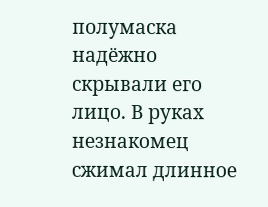полумаска надёжно скрывали его лицо. В руках незнакомец сжимал длинное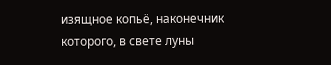изящное копьё, наконечник которого, в свете луны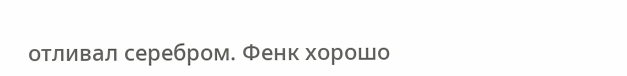отливал серебром. Фенк хорошо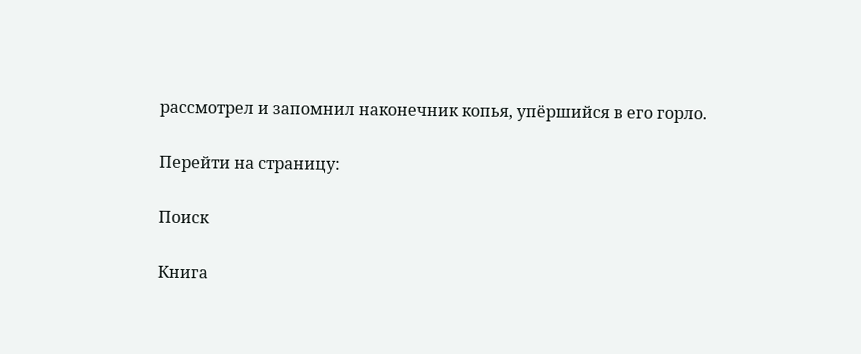рассмотрел и запомнил наконечник копья, упёршийся в его горло.

Перейти на страницу:

Поиск

Книга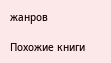жанров

Похожие книги